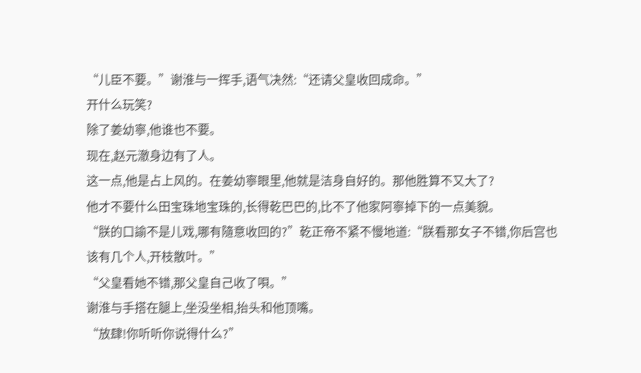“儿臣不要。”谢淮与一挥手,语气决然:“还请父皇收回成命。”
开什么玩笑?
除了姜幼寧,他谁也不要。
现在,赵元澈身边有了人。
这一点,他是占上风的。在姜幼寧眼里,他就是洁身自好的。那他胜算不又大了?
他才不要什么田宝珠地宝珠的,长得乾巴巴的,比不了他家阿寧掉下的一点美貌。
“朕的口諭不是儿戏,哪有隨意收回的?”乾正帝不紧不慢地道:“朕看那女子不错,你后宫也该有几个人,开枝散叶。”
“父皇看她不错,那父皇自己收了唄。”
谢淮与手搭在腿上,坐没坐相,抬头和他顶嘴。
“放肆!你听听你说得什么?”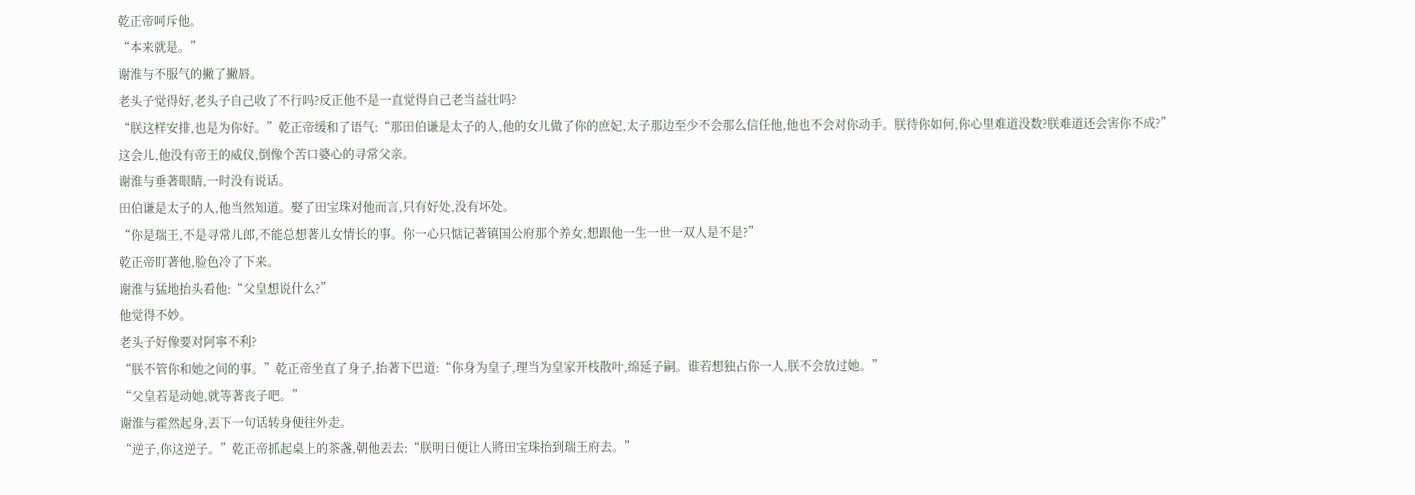乾正帝呵斥他。
“本来就是。”
谢淮与不服气的撇了撇唇。
老头子觉得好,老头子自己收了不行吗?反正他不是一直觉得自己老当益壮吗?
“朕这样安排,也是为你好。”乾正帝缓和了语气:“那田伯谦是太子的人,他的女儿做了你的庶妃,太子那边至少不会那么信任他,他也不会对你动手。朕待你如何,你心里难道没数?朕难道还会害你不成?”
这会儿,他没有帝王的威仪,倒像个苦口婆心的寻常父亲。
谢淮与垂著眼睛,一时没有说话。
田伯谦是太子的人,他当然知道。娶了田宝珠对他而言,只有好处,没有坏处。
“你是瑞王,不是寻常儿郎,不能总想著儿女情长的事。你一心只惦记著镇国公府那个养女,想跟他一生一世一双人是不是?”
乾正帝盯著他,脸色冷了下来。
谢淮与猛地抬头看他:“父皇想说什么?”
他觉得不妙。
老头子好像要对阿寧不利?
“朕不管你和她之间的事。”乾正帝坐直了身子,抬著下巴道:“你身为皇子,理当为皇家开枝散叶,绵延子嗣。谁若想独占你一人,朕不会放过她。”
“父皇若是动她,就等著丧子吧。”
谢淮与霍然起身,丟下一句话转身便往外走。
“逆子,你这逆子。”乾正帝抓起桌上的茶盏,朝他丟去:“朕明日便让人將田宝珠抬到瑞王府去。”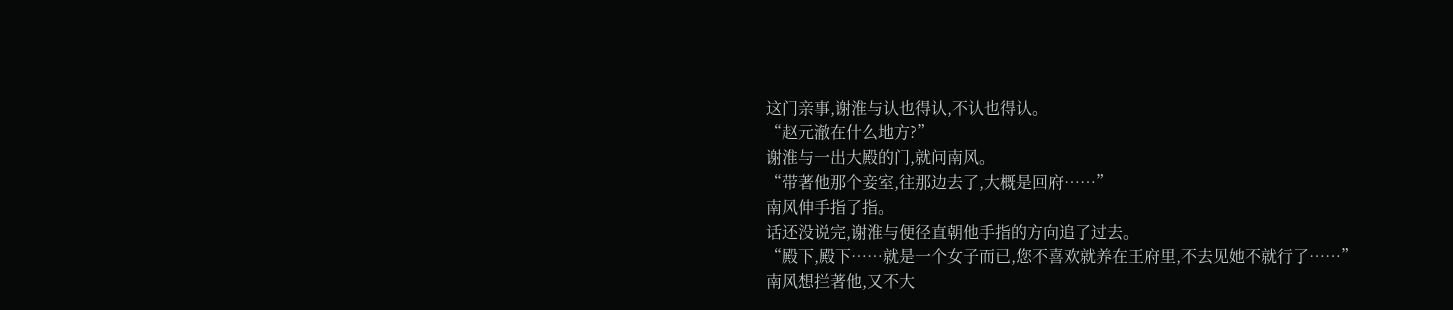这门亲事,谢淮与认也得认,不认也得认。
“赵元澈在什么地方?”
谢淮与一出大殿的门,就问南风。
“带著他那个妾室,往那边去了,大概是回府……”
南风伸手指了指。
话还没说完,谢淮与便径直朝他手指的方向追了过去。
“殿下,殿下……就是一个女子而已,您不喜欢就养在王府里,不去见她不就行了……”
南风想拦著他,又不大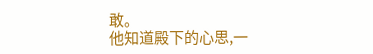敢。
他知道殿下的心思,一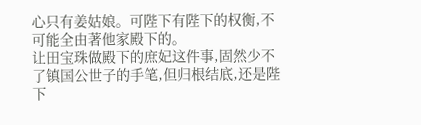心只有姜姑娘。可陛下有陛下的权衡,不可能全由著他家殿下的。
让田宝珠做殿下的庶妃这件事,固然少不了镇国公世子的手笔,但归根结底,还是陛下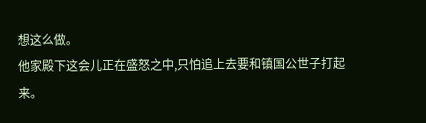想这么做。
他家殿下这会儿正在盛怒之中,只怕追上去要和镇国公世子打起来。